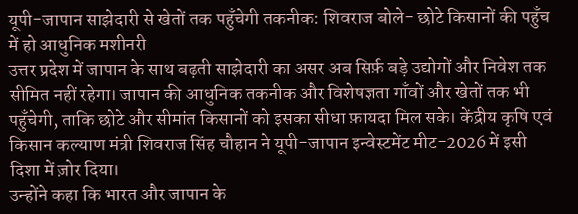यूपी-जापान साझेदारी से खेतों तक पहुँचेगी तकनीक: शिवराज बोले- छोटे किसानों की पहुँच में हो आधुनिक मशीनरी
उत्तर प्रदेश में जापान के साथ बढ़ती साझेदारी का असर अब सिर्फ़ बड़े उद्योगों और निवेश तक सीमित नहीं रहेगा। जापान की आधुनिक तकनीक और विशेषज्ञता गाँवों और खेतों तक भी पहुँचेगी, ताकि छोटे और सीमांत किसानों को इसका सीधा फ़ायदा मिल सके। केंद्रीय कृषि एवं किसान कल्याण मंत्री शिवराज सिंह चौहान ने यूपी-जापान इन्वेस्टमेंट मीट-2026 में इसी दिशा में ज़ोर दिया।
उन्होंने कहा कि भारत और जापान के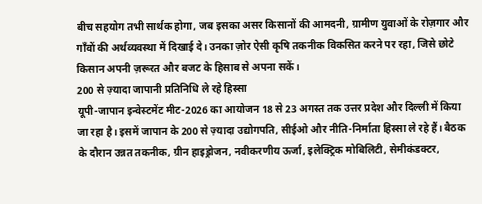बीच सहयोग तभी सार्थक होगा, जब इसका असर किसानों की आमदनी, ग्रामीण युवाओं के रोज़गार और गाँवों की अर्थव्यवस्था में दिखाई दे। उनका ज़ोर ऐसी कृषि तकनीक विकसित करने पर रहा, जिसे छोटे किसान अपनी ज़रूरत और बजट के हिसाब से अपना सकें।
200 से ज़्यादा जापानी प्रतिनिधि ले रहे हिस्सा
यूपी-जापान इन्वेस्टमेंट मीट-2026 का आयोजन 18 से 23 अगस्त तक उत्तर प्रदेश और दिल्ली में किया जा रहा है। इसमें जापान के 200 से ज़्यादा उद्योगपति, सीईओ और नीति-निर्माता हिस्सा ले रहे हैं। बैठक के दौरान उन्नत तकनीक, ग्रीन हाइड्रोजन, नवीकरणीय ऊर्जा, इलेक्ट्रिक मोबिलिटी, सेमीकंडक्टर,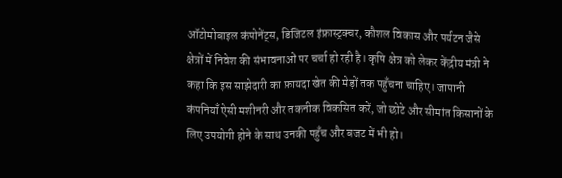ऑटोमोबाइल कंपोनेंट्स, डिजिटल इंफ्रास्ट्रक्चर, कौशल विकास और पर्यटन जैसे क्षेत्रों में निवेश की संभावनाओं पर चर्चा हो रही है। कृषि क्षेत्र को लेकर केंद्रीय मंत्री ने कहा कि इस साझेदारी का फ़ायदा खेत की मेड़ों तक पहुँचना चाहिए। जापानी कंपनियाँ ऐसी मशीनरी और तकनीक विकसित करें, जो छोटे और सीमांत किसानों के लिए उपयोगी होने के साथ उनकी पहुँच और बजट में भी हो।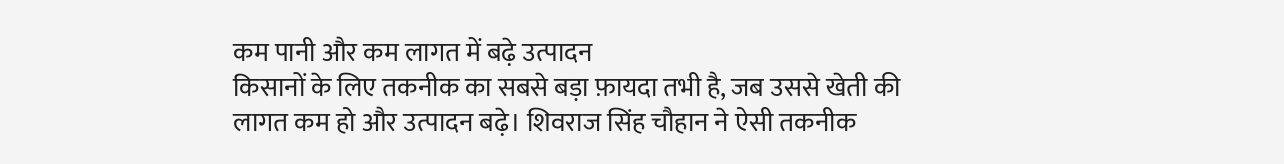कम पानी और कम लागत में बढ़े उत्पादन
किसानों के लिए तकनीक का सबसे बड़ा फ़ायदा तभी है, जब उससे खेती की लागत कम हो और उत्पादन बढ़े। शिवराज सिंह चौहान ने ऐसी तकनीक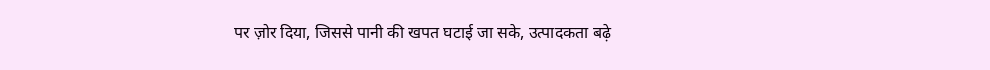पर ज़ोर दिया, जिससे पानी की खपत घटाई जा सके, उत्पादकता बढ़े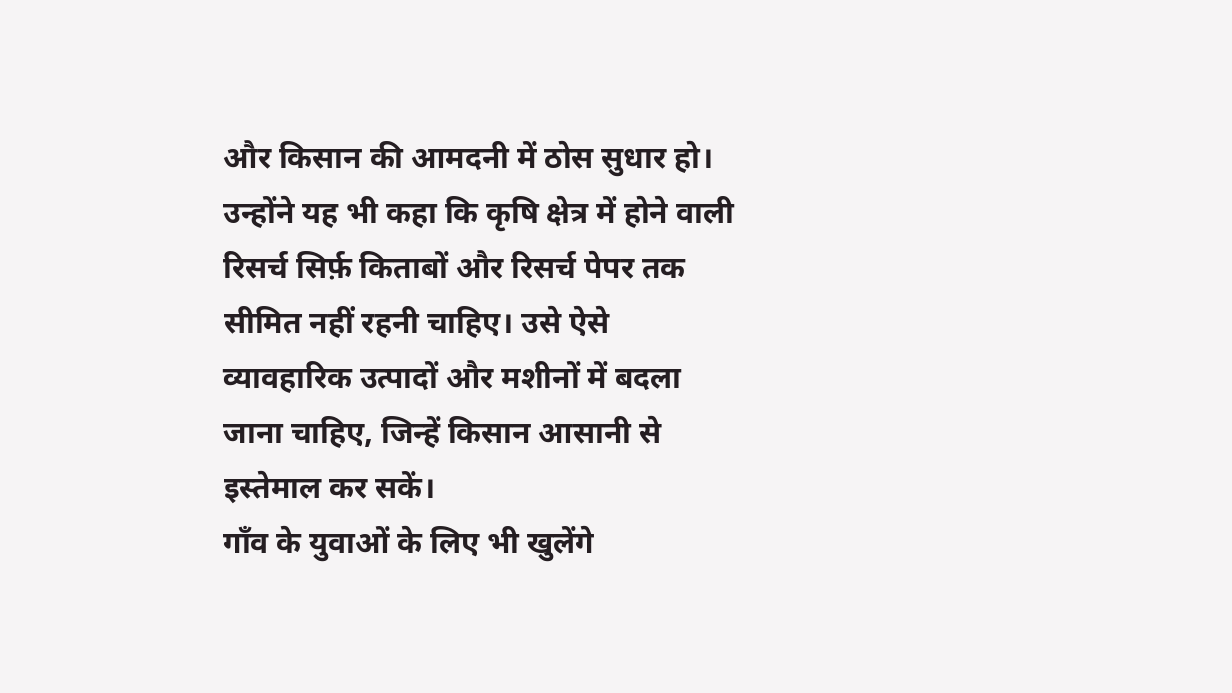और किसान की आमदनी में ठोस सुधार हो। उन्होंने यह भी कहा कि कृषि क्षेत्र में होने वाली रिसर्च सिर्फ़ किताबों और रिसर्च पेपर तक सीमित नहीं रहनी चाहिए। उसे ऐसे व्यावहारिक उत्पादों और मशीनों में बदला जाना चाहिए, जिन्हें किसान आसानी से इस्तेमाल कर सकें।
गाँव के युवाओं के लिए भी खुलेंगे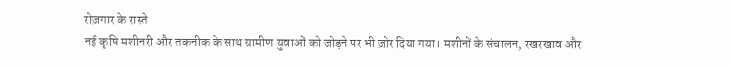रोज़गार के रास्ते
नई कृषि मशीनरी और तकनीक के साथ ग्रामीण युवाओं को जोड़ने पर भी ज़ोर दिया गया। मशीनों के संचालन, रखरखाव और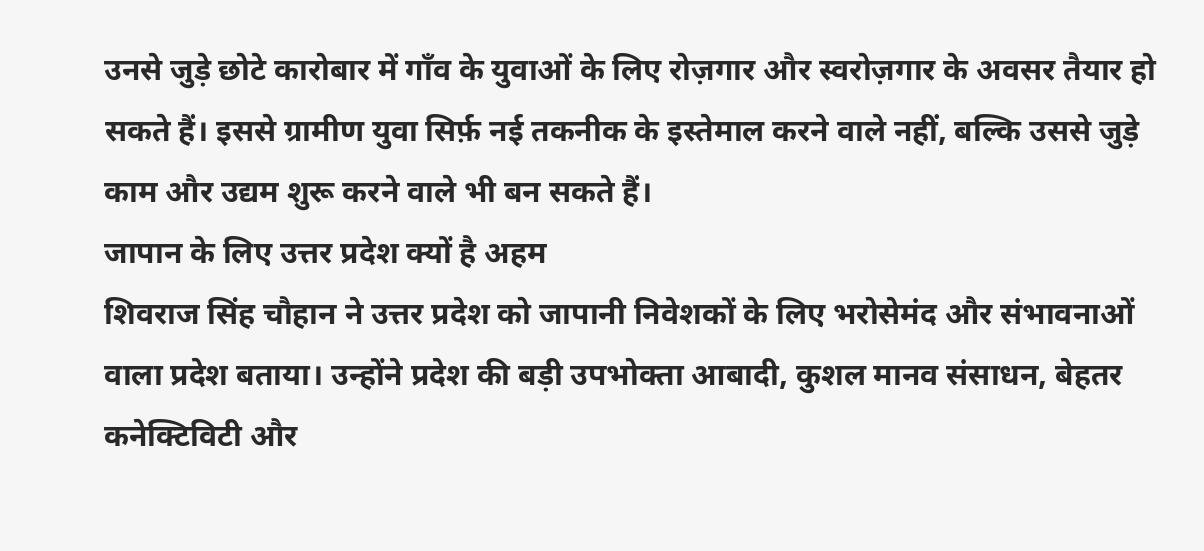उनसे जुड़े छोटे कारोबार में गाँव के युवाओं के लिए रोज़गार और स्वरोज़गार के अवसर तैयार हो सकते हैं। इससे ग्रामीण युवा सिर्फ़ नई तकनीक के इस्तेमाल करने वाले नहीं, बल्कि उससे जुड़े काम और उद्यम शुरू करने वाले भी बन सकते हैं।
जापान के लिए उत्तर प्रदेश क्यों है अहम
शिवराज सिंह चौहान ने उत्तर प्रदेश को जापानी निवेशकों के लिए भरोसेमंद और संभावनाओं वाला प्रदेश बताया। उन्होंने प्रदेश की बड़ी उपभोक्ता आबादी, कुशल मानव संसाधन, बेहतर कनेक्टिविटी और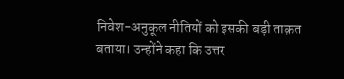निवेश-अनुकूल नीतियों को इसकी बड़ी ताक़त बताया। उन्होंने कहा कि उत्तर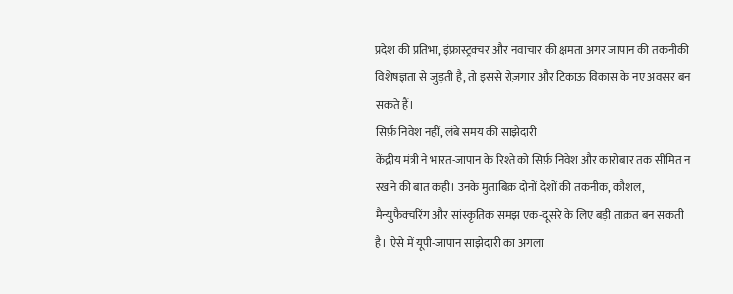प्रदेश की प्रतिभा, इंफ्रास्ट्रक्चर और नवाचार की क्षमता अगर जापान की तकनीकी विशेषज्ञता से जुड़ती है, तो इससे रोज़गार और टिकाऊ विकास के नए अवसर बन सकते हैं।
सिर्फ़ निवेश नहीं, लंबे समय की साझेदारी
केंद्रीय मंत्री ने भारत-जापान के रिश्ते को सिर्फ़ निवेश और कारोबार तक सीमित न रखने की बात कही। उनके मुताबिक़ दोनों देशों की तकनीक, कौशल, मैन्युफैक्चरिंग और सांस्कृतिक समझ एक-दूसरे के लिए बड़ी ताक़त बन सकती है। ऐसे में यूपी-जापान साझेदारी का अगला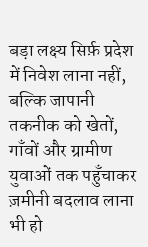बड़ा लक्ष्य सिर्फ़ प्रदेश में निवेश लाना नहीं, बल्कि जापानी तकनीक को खेतों, गाँवों और ग्रामीण युवाओं तक पहुँचाकर ज़मीनी बदलाव लाना भी हो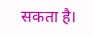सकता है।